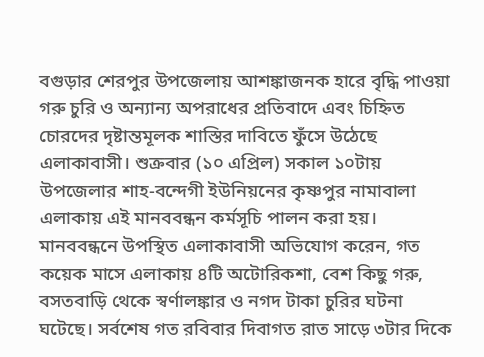বগুড়ার শেরপুর উপজেলায় আশঙ্কাজনক হারে বৃদ্ধি পাওয়া গরু চুরি ও অন্যান্য অপরাধের প্রতিবাদে এবং চিহ্নিত চোরদের দৃষ্টান্তমূলক শাস্তির দাবিতে ফুঁসে উঠেছে এলাকাবাসী। শুক্রবার (১০ এপ্রিল) সকাল ১০টায় উপজেলার শাহ-বন্দেগী ইউনিয়নের কৃষ্ণপুর নামাবালা এলাকায় এই মানববন্ধন কর্মসূচি পালন করা হয়।
মানববন্ধনে উপস্থিত এলাকাবাসী অভিযোগ করেন, গত কয়েক মাসে এলাকায় ৪টি অটোরিকশা, বেশ কিছু গরু, বসতবাড়ি থেকে স্বর্ণালঙ্কার ও নগদ টাকা চুরির ঘটনা ঘটেছে। সর্বশেষ গত রবিবার দিবাগত রাত সাড়ে ৩টার দিকে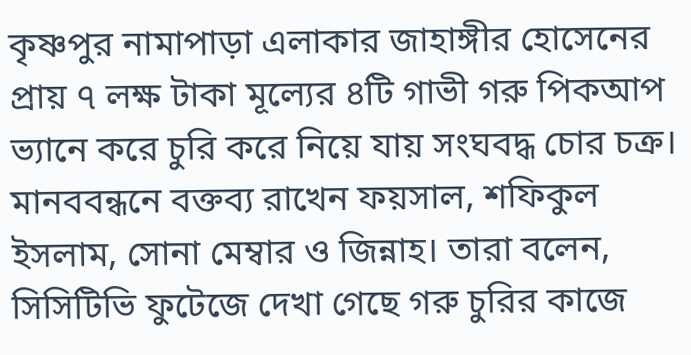কৃষ্ণপুর নামাপাড়া এলাকার জাহাঙ্গীর হোসেনের প্রায় ৭ লক্ষ টাকা মূল্যের ৪টি গাভী গরু পিকআপ ভ্যানে করে চুরি করে নিয়ে যায় সংঘবদ্ধ চোর চক্র।
মানববন্ধনে বক্তব্য রাখেন ফয়সাল, শফিকুল ইসলাম, সোনা মেম্বার ও জিন্নাহ। তারা বলেন, সিসিটিভি ফুটেজে দেখা গেছে গরু চুরির কাজে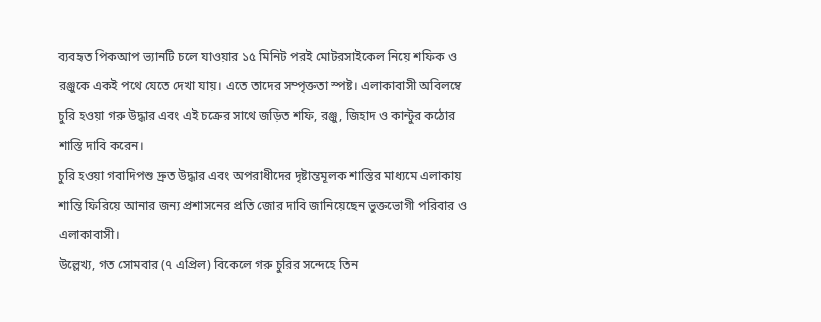ব্যবহৃত পিকআপ ভ্যানটি চলে যাওয়ার ১৫ মিনিট পরই মোটরসাইকেল নিয়ে শফিক ও রঞ্জুকে একই পথে যেতে দেখা যায়। এতে তাদের সম্পৃক্ততা স্পষ্ট। এলাকাবাসী অবিলম্বে চুরি হওয়া গরু উদ্ধার এবং এই চক্রের সাথে জড়িত শফি, রঞ্জু, জিহাদ ও কান্টুর কঠোর শাস্তি দাবি করেন।
চুরি হওয়া গবাদিপশু দ্রুত উদ্ধার এবং অপরাধীদের দৃষ্টান্তমূলক শাস্তির মাধ্যমে এলাকায় শান্তি ফিরিয়ে আনার জন্য প্রশাসনের প্রতি জোর দাবি জানিয়েছেন ভুক্তভোগী পরিবার ও এলাকাবাসী।
উল্লেখ্য, গত সোমবার (৭ এপ্রিল) বিকেলে গরু চুরির সন্দেহে তিন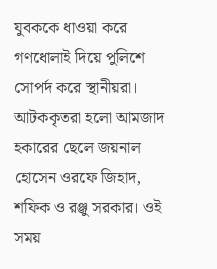যুবককে ধাওয়া করে গণধোলাই দিয়ে পুলিশে সোপর্দ করে স্থানীয়রা। আটককৃতরা হলো আমজাদ হকারের ছেলে জয়নাল হোসেন ওরফে জিহাদ, শফিক ও রঞ্জু সরকার। ওই সময়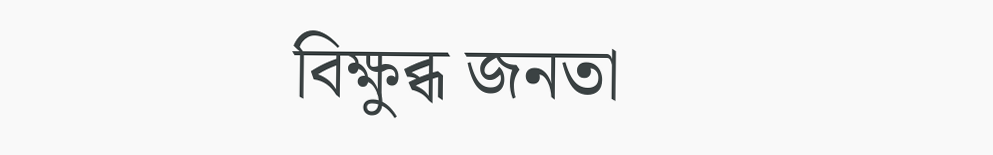বিক্ষুব্ধ জনতা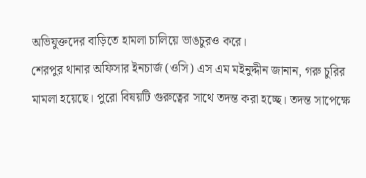অভিযুক্তদের বাড়িতে হামলা চালিয়ে ভাঙচুরও করে।
শেরপুর থানার অফিসার ইনচার্জ (ওসি) এস এম মইনুদ্দীন জানান, গরু চুরির মামলা হয়েছে। পুরো বিষয়টি গুরুত্বের সাথে তদন্ত করা হচ্ছে। তদন্ত সাপেক্ষে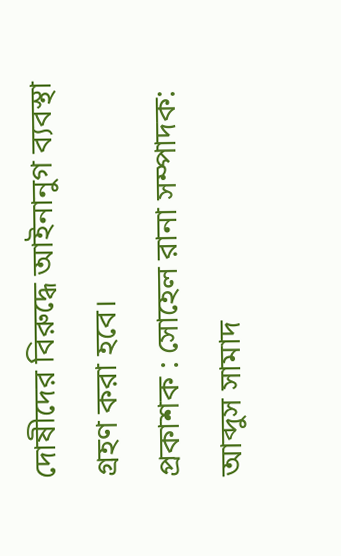দোষীদের বিরুদ্ধে আইনানুগ ব্যবস্থা গ্রহণ করা হবে।
প্রকাশক : সোহেল রানা সম্পাদক: আব্দুস সামাদ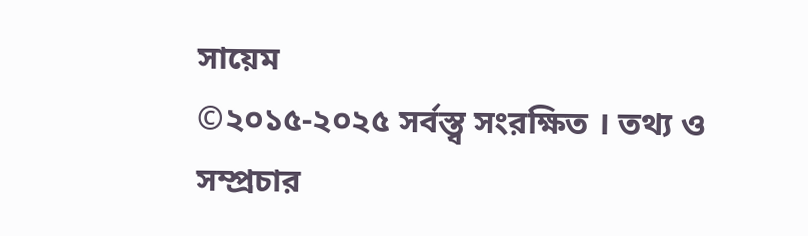সায়েম
©২০১৫-২০২৫ সর্বস্ত্ব সংরক্ষিত । তথ্য ও সম্প্রচার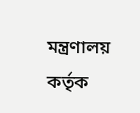মন্ত্রণালয় কর্তৃক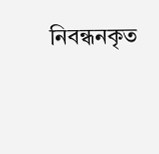নিবন্ধনকৃত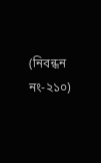(নিবন্ধন নং-২১০)